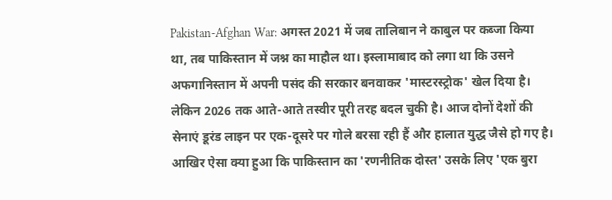Pakistan-Afghan War: अगस्त 2021 में जब तालिबान ने काबुल पर कब्जा किया था, तब पाकिस्तान में जश्न का माहौल था। इस्लामाबाद को लगा था कि उसने अफगानिस्तान में अपनी पसंद की सरकार बनवाकर 'मास्टरस्ट्रोक' खेल दिया है। लेकिन 2026 तक आते-आते तस्वीर पूरी तरह बदल चुकी है। आज दोनों देशों की सेनाएं डूरंड लाइन पर एक-दूसरे पर गोले बरसा रही हैं और हालात युद्ध जैसे हो गए है। आखिर ऐसा क्या हुआ कि पाकिस्तान का 'रणनीतिक दोस्त' उसके लिए 'एक बुरा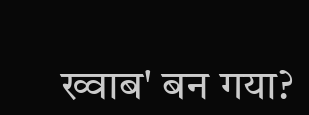ख्वाब' बन गया?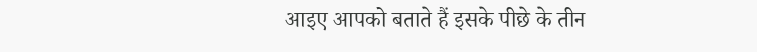आइए आपको बताते हैं इसके पीछे के तीन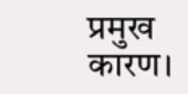प्रमुख कारण।